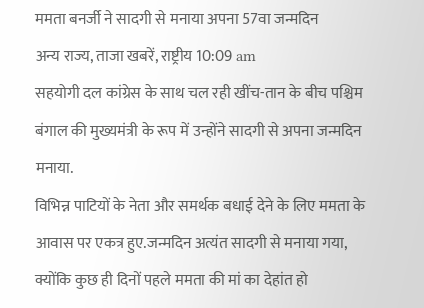ममता बनर्जी ने सादगी से मनाया अपना 57वा जन्मदिन
अन्य राज्य, ताजा खबरें, राष्ट्रीय 10:09 am
सहयोगी दल कांग्रेस के साथ चल रही खींच-तान के बीच पश्चिम बंगाल की मुख्यमंत्री के रूप में उन्होंने सादगी से अपना जन्मदिन मनाया.
विभिन्न पाटियों के नेता और समर्थक बधाई देने के लिए ममता के आवास पर एकत्र हुए.जन्मदिन अत्यंत सादगी से मनाया गया, क्योंकि कुछ ही दिनों पहले ममता की मां का देहांत हो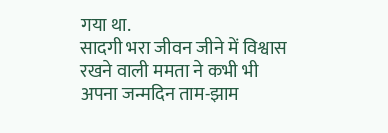गया था.
सादगी भरा जीवन जीने में विश्वास रखने वाली ममता ने कभी भी अपना जन्मदिन ताम-झाम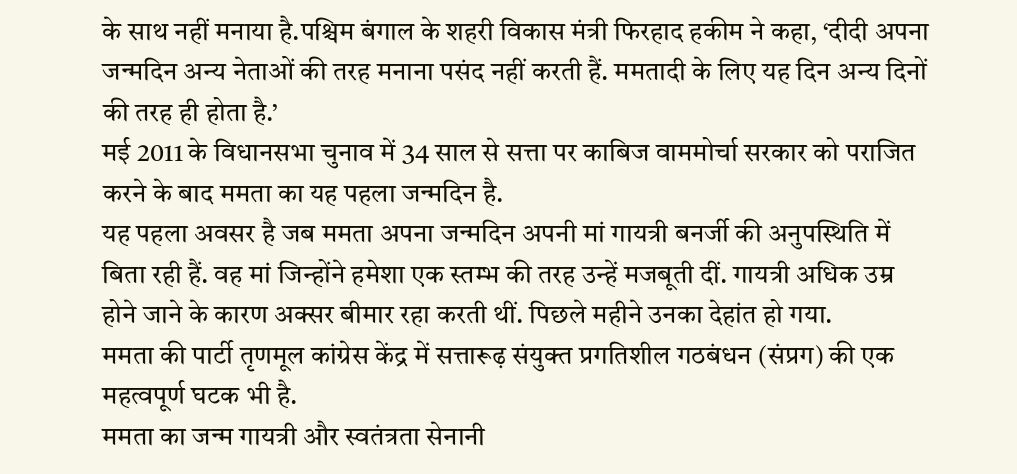के साथ नहीं मनाया है.पश्चिम बंगाल के शहरी विकास मंत्री फिरहाद हकीम ने कहा, ‘दीदी अपना जन्मदिन अन्य नेताओं की तरह मनाना पसंद नहीं करती हैं. ममतादी के लिए यह दिन अन्य दिनों की तरह ही होता है.’
मई 2011 के विधानसभा चुनाव में 34 साल से सत्ता पर काबिज वाममोर्चा सरकार को पराजित करने के बाद ममता का यह पहला जन्मदिन है.
यह पहला अवसर है जब ममता अपना जन्मदिन अपनी मां गायत्री बनर्जी की अनुपस्थिति में बिता रही हैं. वह मां जिन्होंने हमेशा एक स्तम्भ की तरह उन्हें मजबूती दीं. गायत्री अधिक उम्र होने जाने के कारण अक्सर बीमार रहा करती थीं. पिछले महीने उनका देहांत हो गया.
ममता की पार्टी तृणमूल कांग्रेस केंद्र में सत्तारूढ़ संयुक्त प्रगतिशील गठबंधन (संप्रग) की एक महत्वपूर्ण घटक भी है.
ममता का जन्म गायत्री और स्वतंत्रता सेनानी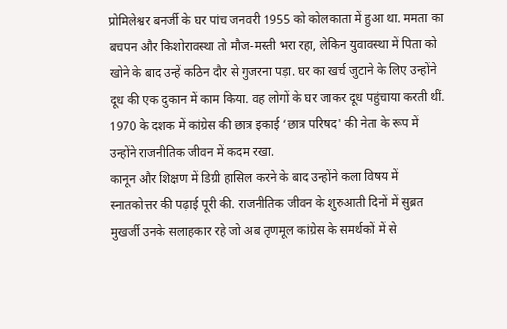प्रोमिलेश्वर बनर्जी के घर पांच जनवरी 1955 को कोलकाता में हुआ था. ममता का बचपन और किशोरावस्था तो मौज-मस्ती भरा रहा, लेकिन युवावस्था में पिता को खोने के बाद उन्हें कठिन दौर से गुजरना पड़ा. घर का खर्च जुटाने के लिए उन्होंने दूध की एक दुकान में काम किया. वह लोगों के घर जाकर दूध पहुंचाया करती थीं.
1970 के दशक में कांग्रेस की छात्र इकाई ‘छात्र परिषद' की नेता के रूप में उन्होंने राजनीतिक जीवन में कदम रखा.
कानून और शिक्षण में डिग्री हासिल करने के बाद उन्होंने कला विषय में स्नातकोत्तर की पढ़ाई पूरी की. राजनीतिक जीवन के शुरुआती दिनों में सुब्रत मुखर्जी उनके सलाहकार रहे जो अब तृणमूल कांग्रेस के समर्थकों में से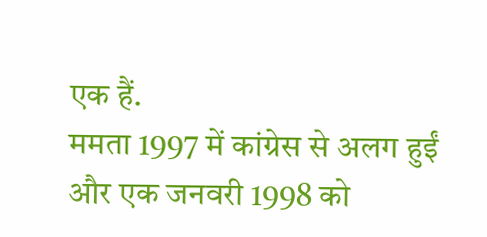एक हैं.
ममता 1997 में कांग्रेस से अलग हुईं और एक जनवरी 1998 को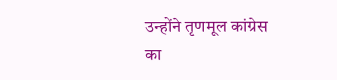उन्होंने तृणमूल कांग्रेस का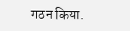गठन किया.